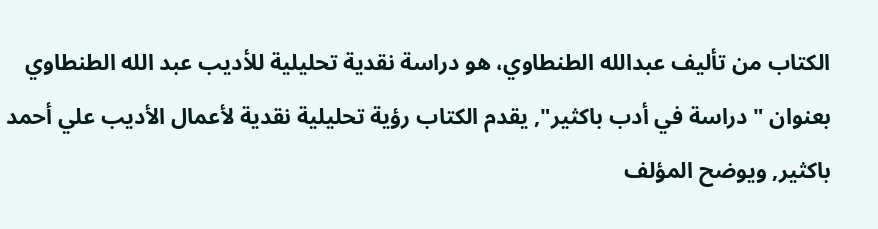الكتاب من تأليف عبدالله الطنطاوي، هو دراسة نقدية تحليلية للأديب عبد الله الطنطاوي بعنوان "دراسة في أدب باكثير", يقدم الكتاب رؤية تحليلية نقدية لأعمال الأديب علي أحمد باكثير, ويوضح المؤلف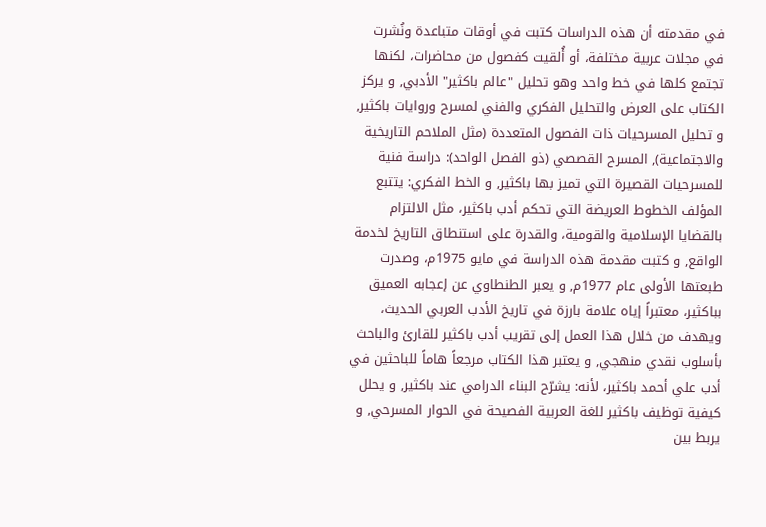في مقدمته أن هذه الدراسات كتبت في أوقات متباعدة ونُشرت في مجلات عربية مختلفة، أو أُلقيت كفصول من محاضرات، لكنها تجتمع كلها في خط واحد وهو تحليل "عالم باكثير" الأدبي, و يركز الكتاب على العرض والتحليل الفكري والفني لمسرح وروايات باكثير, و تحليل المسرحيات ذات الفصول المتعددة (مثل الملاحم التاريخية والاجتماعية), المسرح القصصي (ذو الفصل الواحد): دراسة فنية للمسرحيات القصيرة التي تميز بها باكثير, و الخط الفكري: يتتبع المؤلف الخطوط العريضة التي تحكم أدب باكثير، مثل الالتزام بالقضايا الإسلامية والقومية، والقدرة على استنطاق التاريخ لخدمة الواقع, و كتبت مقدمة هذه الدراسة في مايو 1975م، وصدرت طبعتها الأولى عام 1977م, و يعبر الطنطاوي عن إعجابه العميق بباكثير، معتبراً إياه علامة بارزة في تاريخ الأدب العربي الحديث، ويهدف من خلال هذا العمل إلى تقريب أدب باكثير للقارئ والباحث بأسلوب نقدي منهجي, و يعتبر هذا الكتاب مرجعاً هاماً للباحثين في أدب علي أحمد باكثير، لأنه: يشرّح البناء الدرامي عند باكثير, و يحلل كيفية توظيف باكثير للغة العربية الفصيحة في الحوار المسرحي, و يربط بين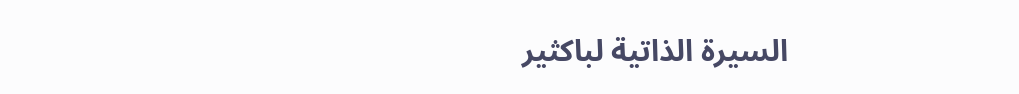السيرة الذاتية لباكثير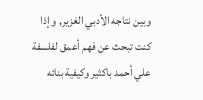وبين نتاجه الأدبي الغزير, و إذا كنت تبحث عن فهم أعمق لفلسفة علي أحمد باكثير وكيفية بنائه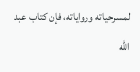لمسرحياته ورواياته، فإن كتاب عبد الله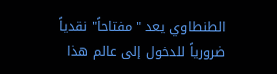الطنطاوي يعد "مفتاحاً" نقدياً ضرورياً للدخول إلى عالم هذا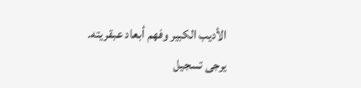الأديب الكبير وفهم أبعاد عبقريته.
يرجى تسجيل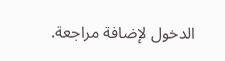الدخول لإضافة مراجعة.